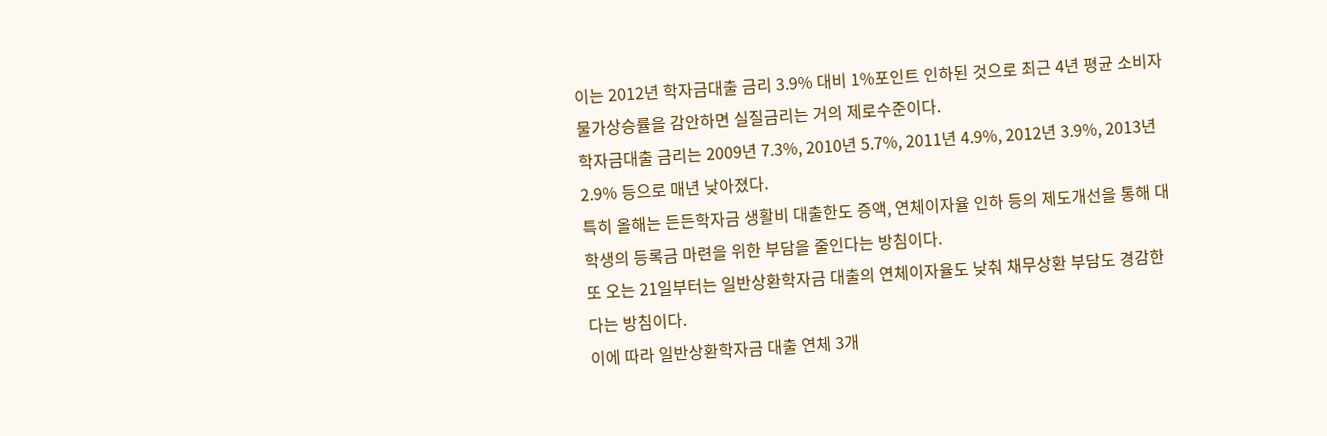이는 2012년 학자금대출 금리 3.9% 대비 1%포인트 인하된 것으로 최근 4년 평균 소비자물가상승률을 감안하면 실질금리는 거의 제로수준이다.
학자금대출 금리는 2009년 7.3%, 2010년 5.7%, 2011년 4.9%, 2012년 3.9%, 2013년 2.9% 등으로 매년 낮아졌다.
특히 올해는 든든학자금 생활비 대출한도 증액, 연체이자율 인하 등의 제도개선을 통해 대학생의 등록금 마련을 위한 부담을 줄인다는 방침이다.
또 오는 21일부터는 일반상환학자금 대출의 연체이자율도 낮춰 채무상환 부담도 경감한다는 방침이다.
이에 따라 일반상환학자금 대출 연체 3개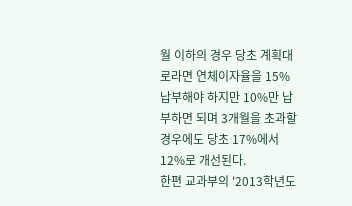월 이하의 경우 당초 계획대로라면 연체이자율을 15% 납부해야 하지만 10%만 납부하면 되며 3개월을 초과할 경우에도 당초 17%에서 12%로 개선된다.
한편 교과부의 '2013학년도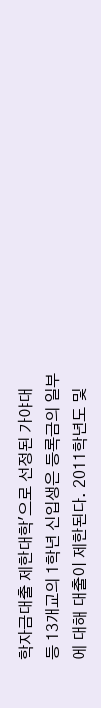학자금대출 제한대학'으로 선정된 가야대 등 13개교의 1학년 신입생은 등록금의 일부에 대해 대출이 제한된다. 2011학년도 및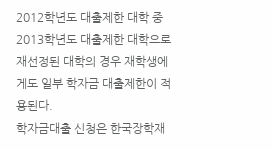2012학년도 대출제한 대학 중 2013학년도 대출제한 대학으로 재선정된 대학의 경우 재학생에게도 일부 학자금 대출제한이 적용된다.
학자금대출 신청은 한국장학재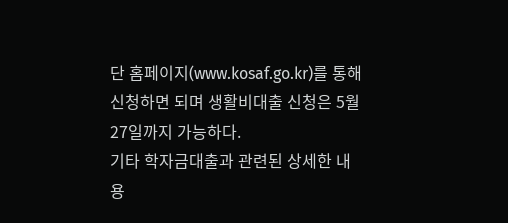단 홈페이지(www.kosaf.go.kr)를 통해 신청하면 되며 생활비대출 신청은 5월 27일까지 가능하다.
기타 학자금대출과 관련된 상세한 내용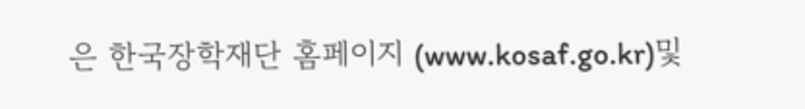은 한국장학재단 홈페이지 (www.kosaf.go.kr)및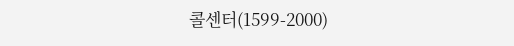콜센터(1599-2000)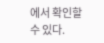에서 확인할 수 있다.